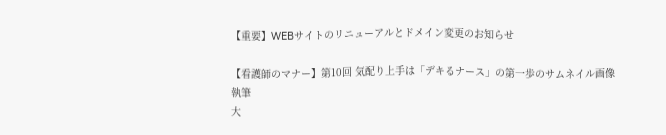【重要】WEBサイトのリニューアルとドメイン変更のお知らせ

【看護師のマナー】第10回 気配り上手は「デキるナース」の第一歩のサムネイル画像
執筆
大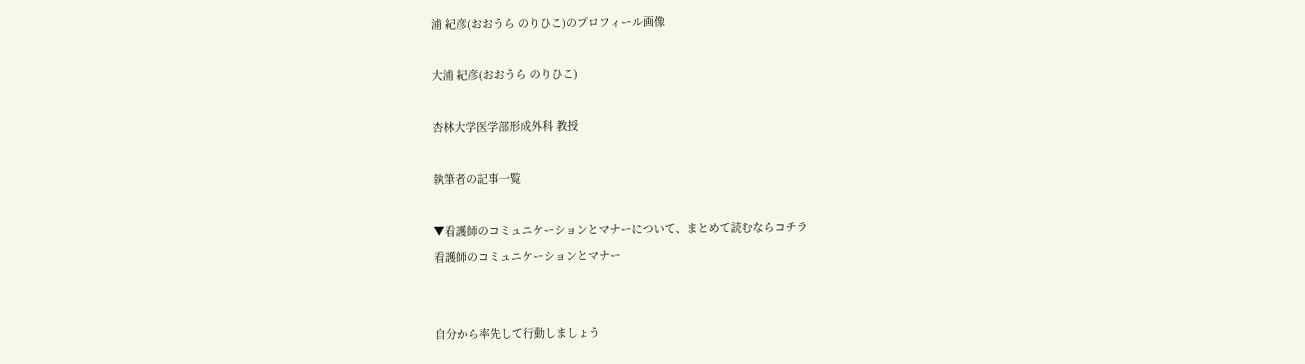浦 紀彦(おおうら のりひこ)のプロフィール画像

大浦 紀彦(おおうら のりひこ)

杏林大学医学部形成外科 教授

執筆者の記事一覧

▼看護師のコミュニケーションとマナーについて、まとめて読むならコチラ
看護師のコミュニケーションとマナー


自分から率先して行動しましょう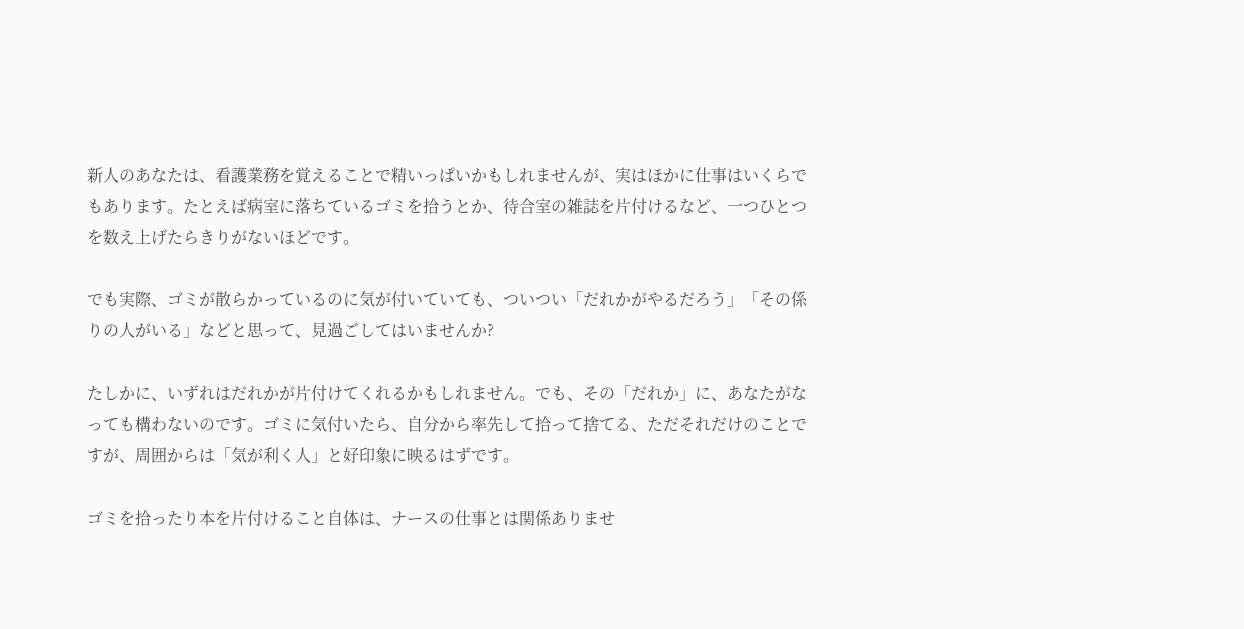新人のあなたは、看護業務を覚えることで精いっぱいかもしれませんが、実はほかに仕事はいくらでもあります。たとえば病室に落ちているゴミを拾うとか、待合室の雑誌を片付けるなど、一つひとつを数え上げたらきりがないほどです。

でも実際、ゴミが散らかっているのに気が付いていても、ついつい「だれかがやるだろう」「その係りの人がいる」などと思って、見過ごしてはいませんか?

たしかに、いずれはだれかが片付けてくれるかもしれません。でも、その「だれか」に、あなたがなっても構わないのです。ゴミに気付いたら、自分から率先して拾って捨てる、ただそれだけのことですが、周囲からは「気が利く人」と好印象に映るはずです。

ゴミを拾ったり本を片付けること自体は、ナースの仕事とは関係ありませ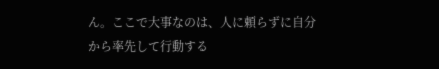ん。ここで大事なのは、人に頼らずに自分から率先して行動する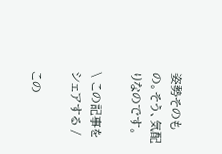姿勢そのもの。そう、気配りなのです。

\ この記事をシェアする /

この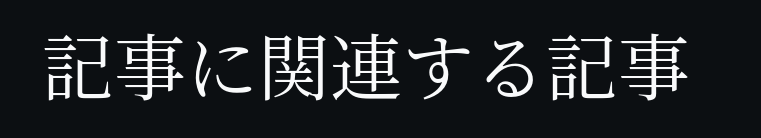記事に関連する記事